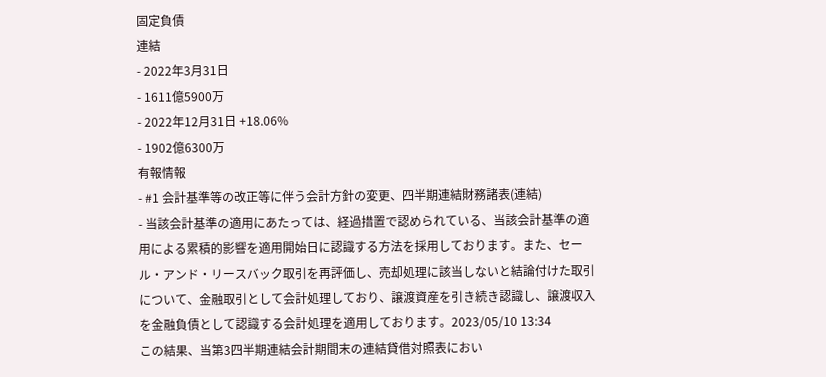固定負債
連結
- 2022年3月31日
- 1611億5900万
- 2022年12月31日 +18.06%
- 1902億6300万
有報情報
- #1 会計基準等の改正等に伴う会計方針の変更、四半期連結財務諸表(連結)
- 当該会計基準の適用にあたっては、経過措置で認められている、当該会計基準の適用による累積的影響を適用開始日に認識する方法を採用しております。また、セール・アンド・リースバック取引を再評価し、売却処理に該当しないと結論付けた取引について、金融取引として会計処理しており、譲渡資産を引き続き認識し、譲渡収入を金融負債として認識する会計処理を適用しております。2023/05/10 13:34
この結果、当第3四半期連結会計期間末の連結貸借対照表におい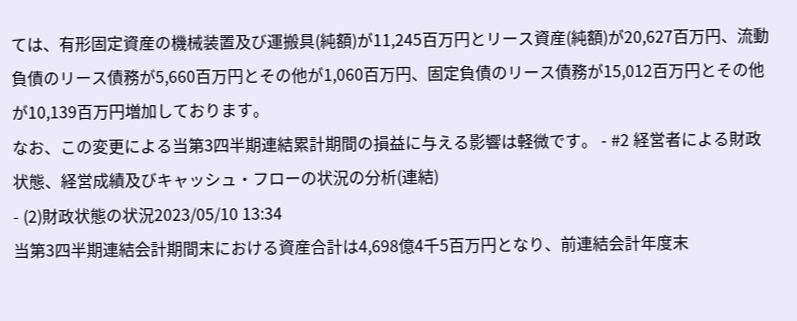ては、有形固定資産の機械装置及び運搬具(純額)が11,245百万円とリース資産(純額)が20,627百万円、流動負債のリース債務が5,660百万円とその他が1,060百万円、固定負債のリース債務が15,012百万円とその他が10,139百万円増加しております。
なお、この変更による当第3四半期連結累計期間の損益に与える影響は軽微です。 - #2 経営者による財政状態、経営成績及びキャッシュ・フローの状況の分析(連結)
- (2)財政状態の状況2023/05/10 13:34
当第3四半期連結会計期間末における資産合計は4,698億4千5百万円となり、前連結会計年度末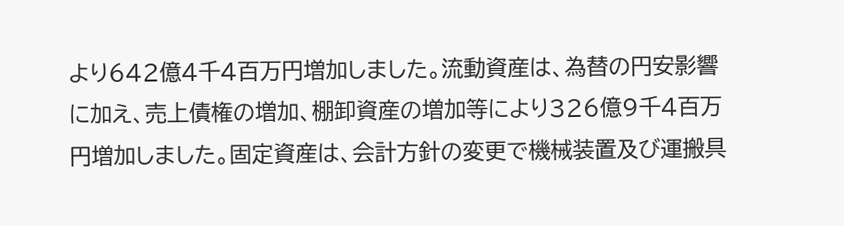より642億4千4百万円増加しました。流動資産は、為替の円安影響に加え、売上債権の増加、棚卸資産の増加等により326億9千4百万円増加しました。固定資産は、会計方針の変更で機械装置及び運搬具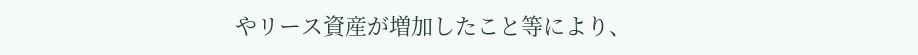やリース資産が増加したこと等により、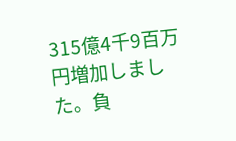315億4千9百万円増加しました。負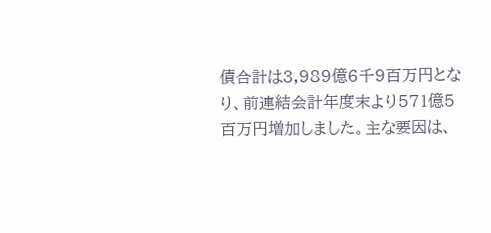債合計は3,989億6千9百万円となり、前連結会計年度末より571億5百万円増加しました。主な要因は、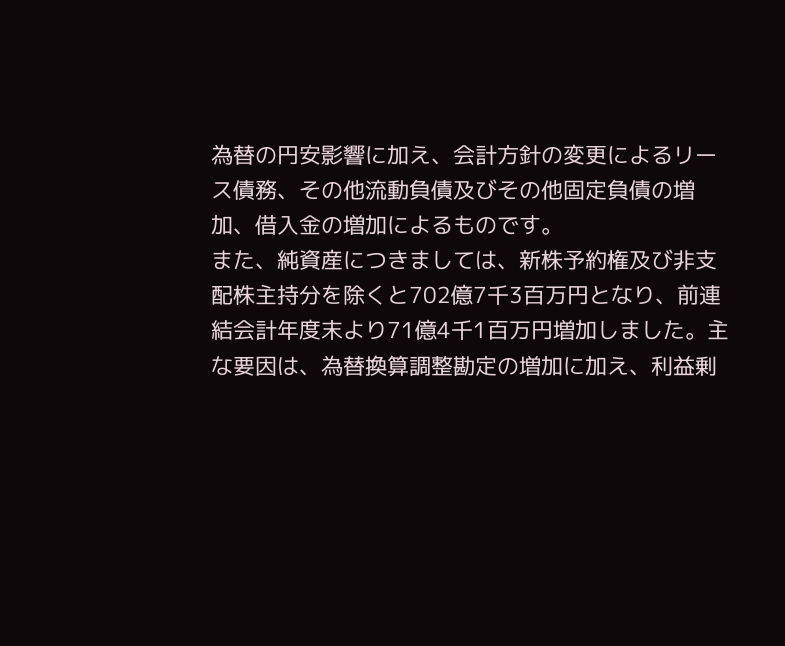為替の円安影響に加え、会計方針の変更によるリース債務、その他流動負債及びその他固定負債の増加、借入金の増加によるものです。
また、純資産につきましては、新株予約権及び非支配株主持分を除くと702億7千3百万円となり、前連結会計年度末より71億4千1百万円増加しました。主な要因は、為替換算調整勘定の増加に加え、利益剰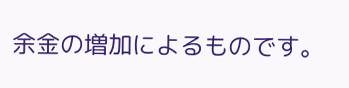余金の増加によるものです。